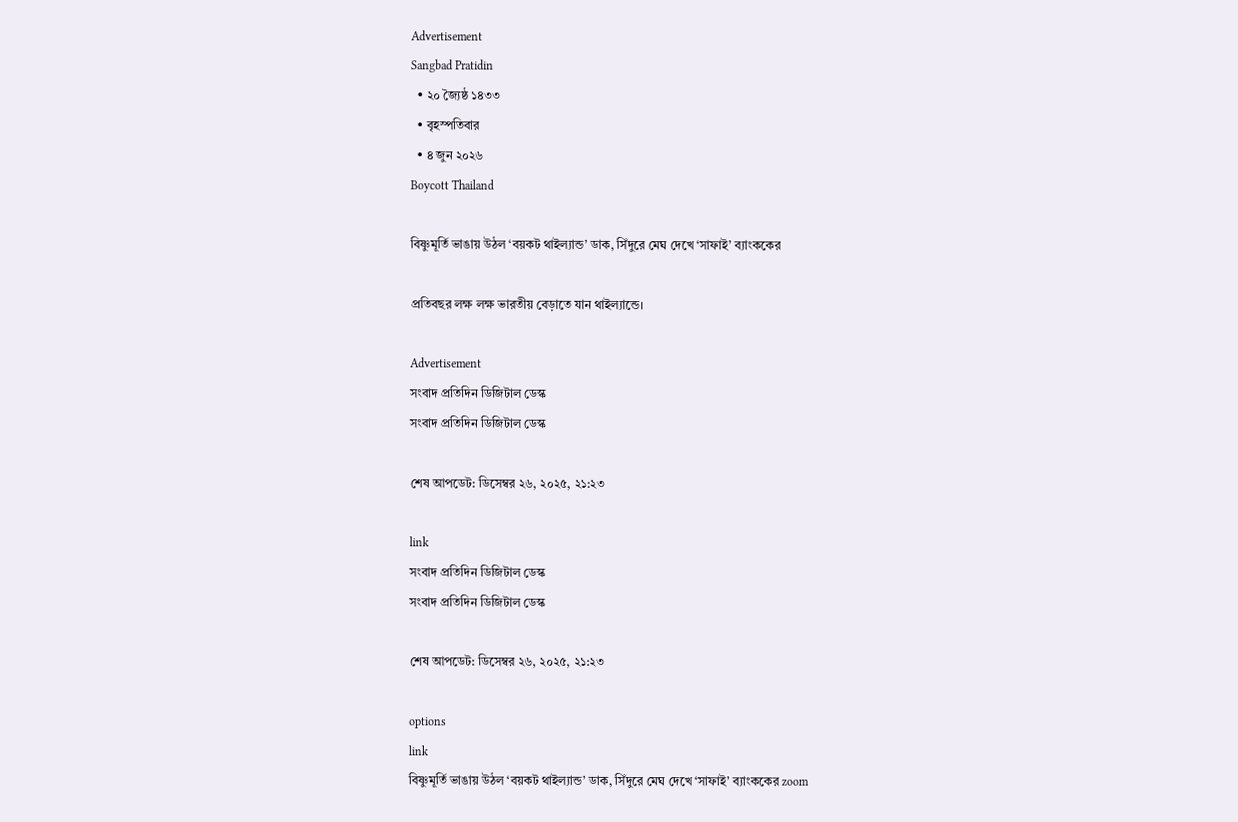Advertisement
Sangbad Pratidin
  • ২০ জ্যৈষ্ঠ ১৪৩৩
  • বৃহস্পতিবার
  • ৪ জুন ২০২৬
Boycott Thailand

বিষ্ণুমূর্তি ভাঙায় উঠল ‘বয়কট থাইল্যান্ড’ ডাক, সিঁদুরে মেঘ দেখে ‘সাফাই’ ব্যাংককের

প্রতিবছর লক্ষ লক্ষ ভারতীয় বেড়াতে যান থাইল্যান্ডে।

Advertisement
সংবাদ প্রতিদিন ডিজিটাল ডেস্ক
সংবাদ প্রতিদিন ডিজিটাল ডেস্ক

শেষ আপডেট: ডিসেম্বর ২৬, ২০২৫, ২১:২৩

link
সংবাদ প্রতিদিন ডিজিটাল ডেস্ক
সংবাদ প্রতিদিন ডিজিটাল ডেস্ক

শেষ আপডেট: ডিসেম্বর ২৬, ২০২৫, ২১:২৩

options
link
বিষ্ণুমূর্তি ভাঙায় উঠল ‘বয়কট থাইল্যান্ড’ ডাক, সিঁদুরে মেঘ দেখে ‘সাফাই’ ব্যাংককের zoom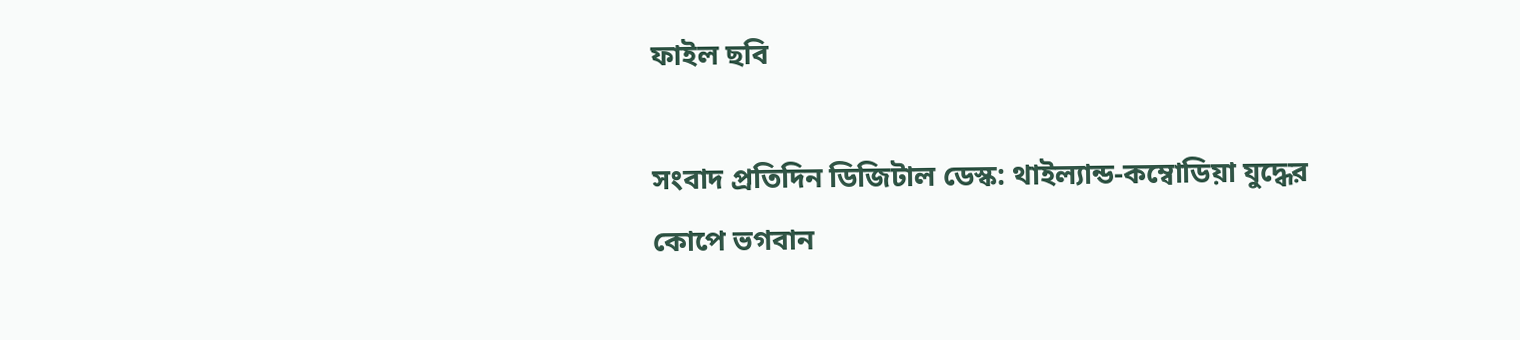ফাইল ছবি

সংবাদ প্রতিদিন ডিজিটাল ডেস্ক: থাইল্যান্ড-কম্বোডিয়া যুদ্ধের কোপে ভগবান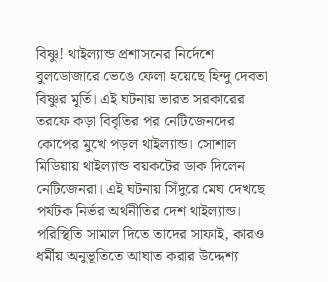বিষ্ণু! থাইল্যান্ড প্রশাসনের নির্দেশে বুলডোজারে ভেঙে ফেলা হয়েছে হিন্দু দেবতা বিষ্ণুর মূর্তি। এই ঘটনায় ভারত সরকারের তরফে কড়া বিবৃতির পর নেটিজেনদের কোপের মুখে পড়ল থাইল্যান্ড। সোশাল মিডিয়ায় থাইল্যান্ড বয়কটের ডাক দিলেন নেটিজেনরা। এই ঘটনায় সিঁদুরে মেঘ দেখছে পর্যটক নির্ভর অর্থনীতির দেশ থাইল্যান্ড। পরিস্থিতি সামাল দিতে তাদের সাফাই, কারও ধর্মীয় অনুভূতিতে আঘাত করার উদ্দেশ্য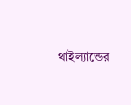থাইল্যান্ডের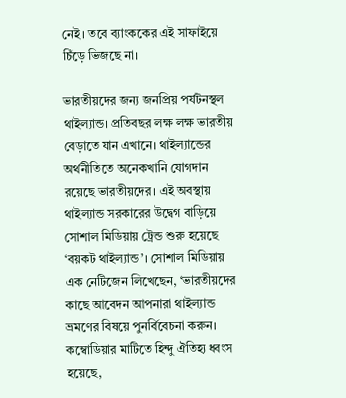নেই। তবে ব্যাংককের এই সাফাইয়ে চিঁড়ে ভিজছে না।

ভারতীয়দের জন্য জনপ্রিয় পর্যটনস্থল থাইল্যান্ড। প্রতিবছর লক্ষ লক্ষ ভারতীয় বেড়াতে যান এখানে। থাইল্যান্ডের অর্থনীতিতে অনেকখানি যোগদান রয়েছে ভারতীয়দের। এই অবস্থায় থাইল্যান্ড সরকারের উদ্বেগ বাড়িয়ে সোশাল মিডিয়ায় ট্রেন্ড শুরু হয়েছে ‘বয়কট থাইল্যান্ড’। সোশাল মিডিয়ায় এক নেটিজেন লিখেছেন, ‘ভারতীয়দের কাছে আবেদন আপনারা থাইল্যান্ড ভ্রমণের বিষয়ে পুনর্বিবেচনা করুন। কম্বোডিয়ার মাটিতে হিন্দু ঐতিহ্য ধ্বংস হয়েছে,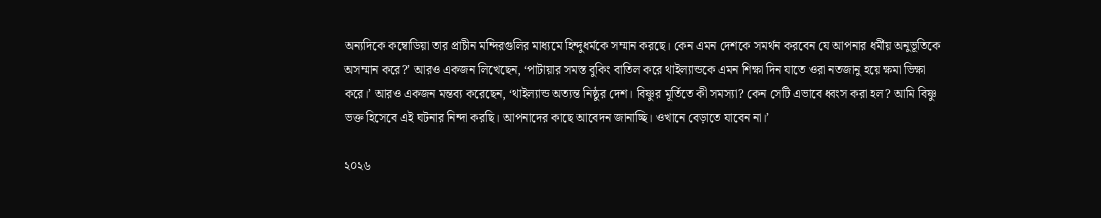অন্যদিকে কম্বোডিয়া তার প্রাচীন মন্দিরগুলির মাধ্যমে হিন্দুধর্মকে সম্মান করছে। কেন এমন দেশকে সমর্থন করবেন যে আপনার ধর্মীয় অনুভূতিকে অসম্মান করে?’ আরও একজন লিখেছেন, ‘পাটায়ার সমস্ত বুকিং বাতিল করে থাইল্যান্ডকে এমন শিক্ষা দিন যাতে ওরা নতজানু হয়ে ক্ষমা ভিক্ষা করে।’ আরও একজন মন্তব্য করেছেন, ‘থাইল্যান্ড অত্যন্ত নিষ্ঠুর দেশ। বিষ্ণুর মূর্তিতে কী সমস্যা? কেন সেটি এভাবে ধ্বংস করা হল? আমি বিষ্ণু ভক্ত হিসেবে এই ঘটনার নিন্দা করছি। আপনাদের কাছে আবেদন জানাচ্ছি। ওখানে বেড়াতে যাবেন না।’

২০২৬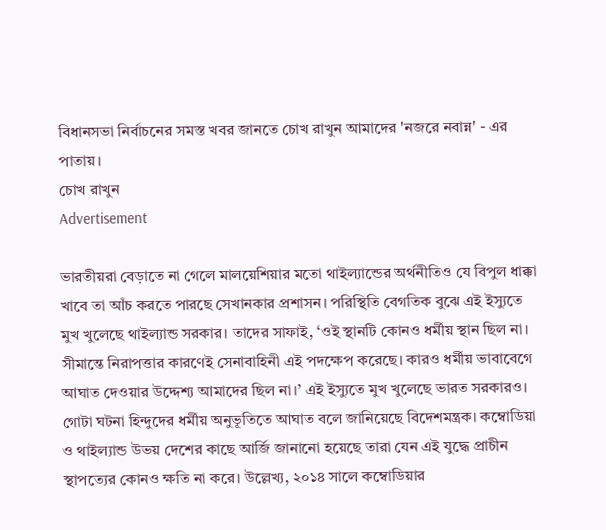বিধানসভা নির্বাচনের সমস্ত খবর জানতে চোখ রাখুন আমাদের 'নজরে নবান্ন' - এর পাতায়।
চোখ রাখুন
Advertisement

ভারতীয়রা বেড়াতে না গেলে মালয়েশিয়ার মতো থাইল্যান্ডের অর্থনীতিও যে বিপুল ধাক্কা খাবে তা আঁচ করতে পারছে সেখানকার প্রশাসন। পরিস্থিতি বেগতিক বুঝে এই ইস্যুতে মুখ খুলেছে থাইল্যান্ড সরকার। তাদের সাফাই, ‘ওই স্থানটি কোনও ধর্মীয় স্থান ছিল না। সীমান্তে নিরাপত্তার কারণেই সেনাবাহিনী এই পদক্ষেপ করেছে। কারও ধর্মীয় ভাবাবেগে আঘাত দেওয়ার উদ্দেশ্য আমাদের ছিল না।’ এই ইস্যুতে মুখ খুলেছে ভারত সরকারও। গোটা ঘটনা হিন্দুদের ধর্মীয় অনুভূতিতে আঘাত বলে জানিয়েছে বিদেশমন্ত্রক। কম্বোডিয়া ও থাইল্যান্ড উভয় দেশের কাছে আর্জি জানানো হয়েছে তারা যেন এই যুদ্ধে প্রাচীন স্থাপত্যের কোনও ক্ষতি না করে। উল্লেখ্য, ২০১৪ সালে কম্বোডিয়ার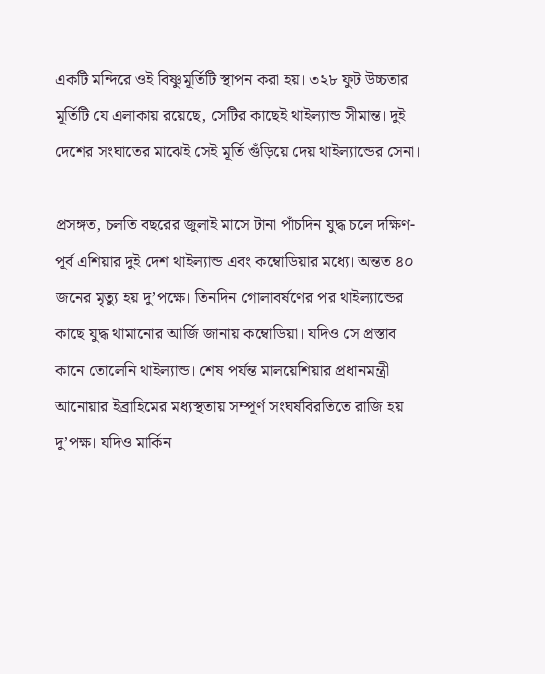একটি মন্দিরে ওই বিষ্ণুমূর্তিটি স্থাপন করা হয়। ৩২৮ ফুট উচ্চতার মূর্তিটি যে এলাকায় রয়েছে, সেটির কাছেই থাইল্যান্ড সীমান্ত। দুই দেশের সংঘাতের মাঝেই সেই মূর্তি গুঁড়িয়ে দেয় থাইল্যান্ডের সেনা।

প্রসঙ্গত, চলতি বছরের জুলাই মাসে টানা পাঁচদিন যুদ্ধ চলে দক্ষিণ-পূর্ব এশিয়ার দুই দেশ থাইল্যান্ড এবং কম্বোডিয়ার মধ্যে। অন্তত ৪০ জনের মৃত্যু হয় দু’পক্ষে। তিনদিন গোলাবর্ষণের পর থাইল্যান্ডের কাছে যুদ্ধ থামানোর আর্জি জানায় কম্বোডিয়া। যদিও সে প্রস্তাব কানে তোলেনি থাইল্যান্ড। শেষ পর্যন্ত মালয়েশিয়ার প্রধানমন্ত্রী আনোয়ার ইব্রাহিমের মধ্যস্থতায় সম্পূর্ণ সংঘর্ষবিরতিতে রাজি হয় দু’পক্ষ। যদিও মার্কিন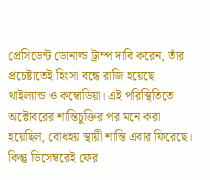প্রেসিডেন্ট ডোনাল্ড ট্রাম্প দাবি করেন, তাঁর প্রচেষ্টাতেই হিংসা বন্ধে রাজি হয়েছে থাইল্যান্ড ও কম্বোডিয়া। এই পরিস্থিতিতে অক্টোবরের শান্তিচুক্তির পর মনে করা হয়েছিল, বোধহয় স্থায়ী শান্তি এবার ফিরেছে। কিন্তু ডিসেম্বরেই ফের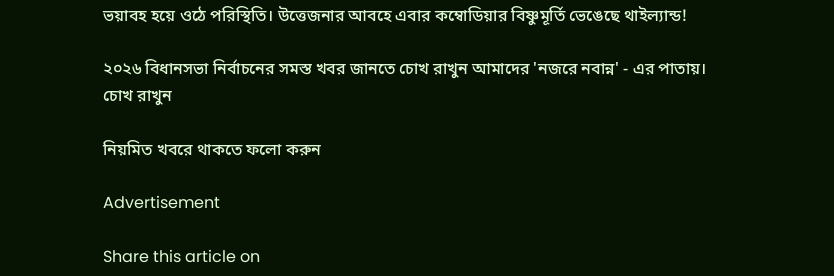ভয়াবহ হয়ে ওঠে পরিস্থিতি। উত্তেজনার আবহে এবার কম্বোডিয়ার বিষ্ণুমূর্তি ভেঙেছে থাইল্যান্ড!

২০২৬ বিধানসভা নির্বাচনের সমস্ত খবর জানতে চোখ রাখুন আমাদের 'নজরে নবান্ন' - এর পাতায়।
চোখ রাখুন

নিয়মিত খবরে থাকতে ফলো করুন

Advertisement

Share this article on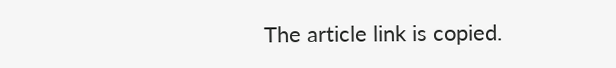The article link is copied.